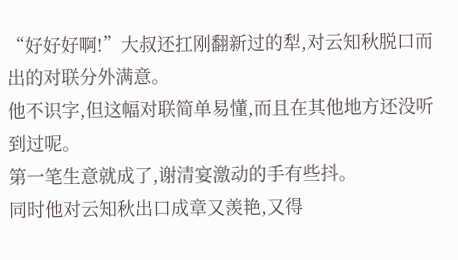“好好好啊!”大叔还扛刚翻新过的犁,对云知秋脱口而出的对联分外满意。
他不识字,但这幅对联简单易懂,而且在其他地方还没听到过呢。
第一笔生意就成了,谢清宴激动的手有些抖。
同时他对云知秋出口成章又羡艳,又得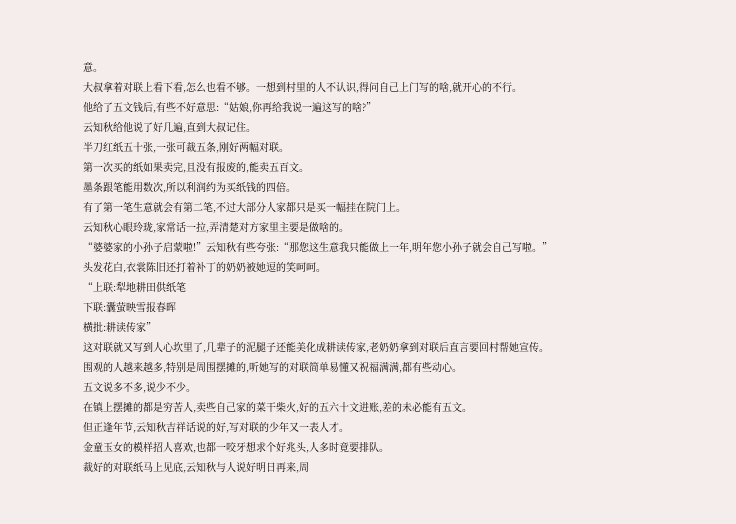意。
大叔拿着对联上看下看,怎么也看不够。一想到村里的人不认识,得问自己上门写的啥,就开心的不行。
他给了五文钱后,有些不好意思:“姑娘,你再给我说一遍这写的啥?”
云知秋给他说了好几遍,直到大叔记住。
半刀红纸五十张,一张可裁五条,刚好两幅对联。
第一次买的纸如果卖完,且没有报废的,能卖五百文。
墨条跟笔能用数次,所以利润约为买纸钱的四倍。
有了第一笔生意就会有第二笔,不过大部分人家都只是买一幅挂在院门上。
云知秋心眼玲珑,家常话一拉,弄清楚对方家里主要是做啥的。
“婆婆家的小孙子启蒙啦!”云知秋有些夸张:“那您这生意我只能做上一年,明年您小孙子就会自己写啦。”
头发花白,衣裳陈旧还打着补丁的奶奶被她逗的笑呵呵。
“上联:犁地耕田供纸笔
下联:囊萤映雪报春晖
横批:耕读传家”
这对联就又写到人心坎里了,几辈子的泥腿子还能美化成耕读传家,老奶奶拿到对联后直言要回村帮她宣传。
围观的人越来越多,特别是周围摆摊的,听她写的对联简单易懂又祝福满满,都有些动心。
五文说多不多,说少不少。
在镇上摆摊的都是穷苦人,卖些自己家的菜干柴火,好的五六十文进账,差的未必能有五文。
但正逢年节,云知秋吉祥话说的好,写对联的少年又一表人才。
金童玉女的模样招人喜欢,也都一咬牙想求个好兆头,人多时竟要排队。
裁好的对联纸马上见底,云知秋与人说好明日再来,周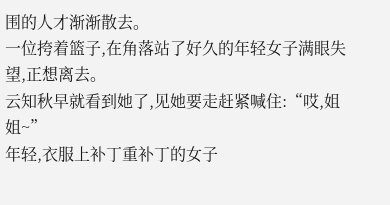围的人才渐渐散去。
一位挎着篮子,在角落站了好久的年轻女子满眼失望,正想离去。
云知秋早就看到她了,见她要走赶紧喊住:“哎,姐姐~”
年轻,衣服上补丁重补丁的女子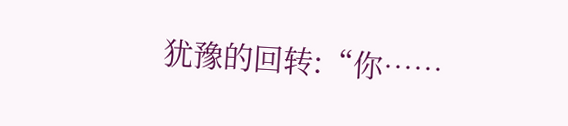犹豫的回转:“你……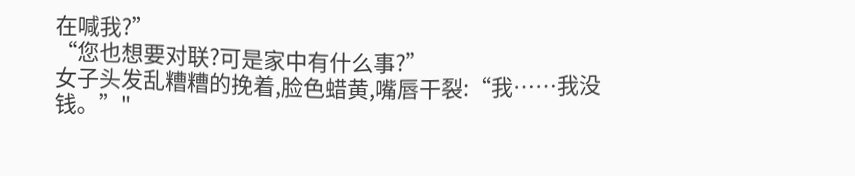在喊我?”
“您也想要对联?可是家中有什么事?”
女子头发乱糟糟的挽着,脸色蜡黄,嘴唇干裂:“我……我没钱。”"